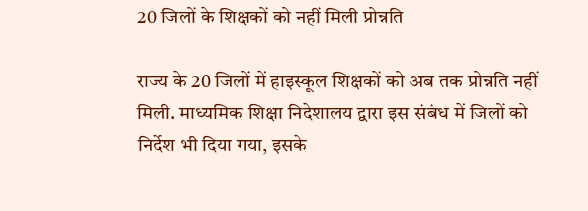20 जिलों के शिक्षकों को नहीं मिली प्रोन्नति

राज्य के 20 जिलों में हाइस्कूल शिक्षकों को अब तक प्रोन्नति नहीं मिली. माध्यमिक शिक्षा निदेशालय द्वारा इस संबंध में जिलों को निर्देश भी दिया गया, इसके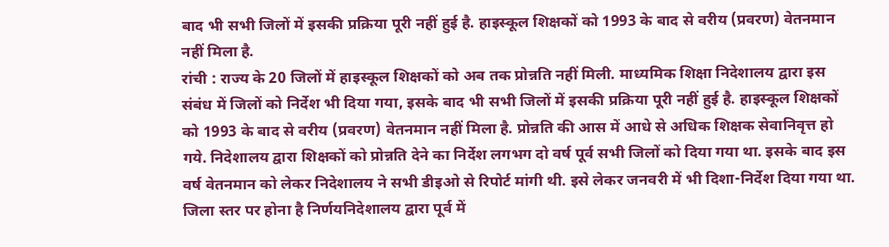बाद भी सभी जिलों में इसकी प्रक्रिया पूरी नहीं हुई है. हाइस्कूल शिक्षकों को 1993 के बाद से वरीय (प्रवरण) वेतनमान नहीं मिला है.
रांची : राज्य के 20 जिलों में हाइस्कूल शिक्षकों को अब तक प्रोन्नति नहीं मिली. माध्यमिक शिक्षा निदेशालय द्वारा इस संबंध में जिलों को निर्देश भी दिया गया, इसके बाद भी सभी जिलों में इसकी प्रक्रिया पूरी नहीं हुई है. हाइस्कूल शिक्षकों को 1993 के बाद से वरीय (प्रवरण) वेतनमान नहीं मिला है. प्रोन्नति की आस में आधे से अधिक शिक्षक सेवानिवृत्त हो गये. निदेशालय द्वारा शिक्षकों को प्रोन्नति देने का निर्देश लगभग दो वर्ष पूर्व सभी जिलों को दिया गया था. इसके बाद इस वर्ष वेतनमान को लेकर निदेशालय ने सभी डीइओ से रिपोर्ट मांगी थी. इसे लेकर जनवरी में भी दिशा-निर्देश दिया गया था.
जिला स्तर पर होना है निर्णयनिदेशालय द्वारा पूर्व में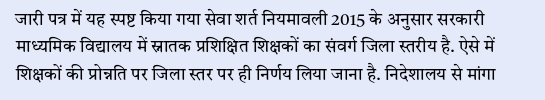जारी पत्र में यह स्पष्ट किया गया सेवा शर्त नियमावली 2015 के अनुसार सरकारी माध्यमिक विद्यालय में स्नातक प्रशिक्षित शिक्षकों का संवर्ग जिला स्तरीय है. ऐसे में शिक्षकों की प्रोन्नति पर जिला स्तर पर ही निर्णय लिया जाना है. निदेशालय से मांगा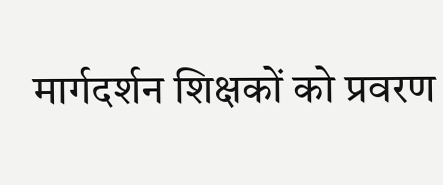मार्गदर्शन शिक्षकों को प्रवरण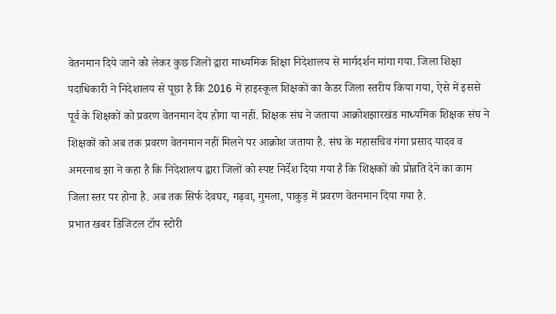वेतनमान दिये जाने को लेकर कुछ जिलों द्वारा माध्यमिक शिक्षा निदेशालय से मार्गदर्शन मांगा गया. जिला शिक्षा पदाधिकारी ने निदेशालय से पूछा है कि 2016 में हाइस्कूल शिक्षकों का कैडर जिला स्तरीय किया गया, ऐसे में इससे पूर्व के शिक्षकों को प्रवरण वेतनमान देय होगा या नहीं. शिक्षक संघ ने जताया आक्रोशझारखंड माध्यमिक शिक्षक संघ ने शिक्षकों को अब तक प्रवरण वेतनमान नहीं मिलने पर आक्रोश जताया है. संघ के महासचिव गंगा प्रसाद यादव व अमरनाथ झा ने कहा है कि निदेशालय द्वारा जिलों को स्पष्ट निर्देश दिया गया है कि शिक्षकों को प्रोन्नति देने का काम जिला स्तर पर होना है. अब तक सिर्फ देवघर, गढ़वा, गुमला, पाकुड़ में प्रवरण वेतनमान दिया गया है.
प्रभात खबर डिजिटल टॉप स्टोरी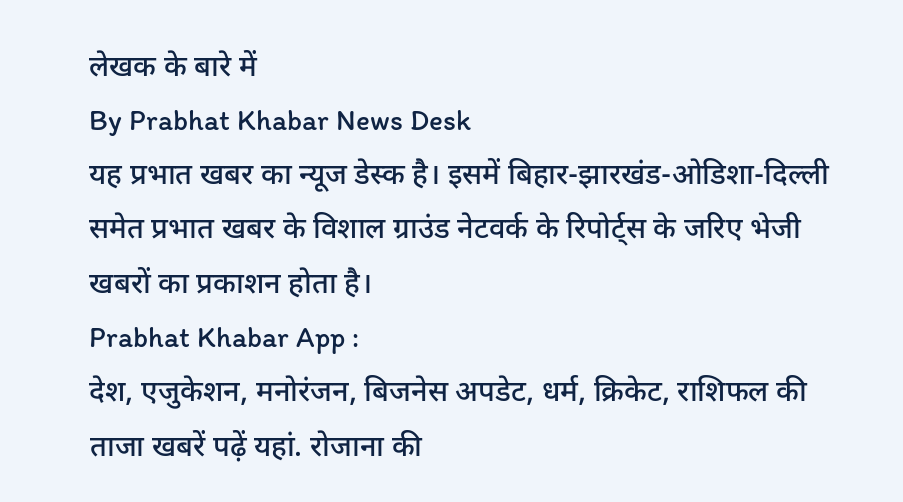लेखक के बारे में
By Prabhat Khabar News Desk
यह प्रभात खबर का न्यूज डेस्क है। इसमें बिहार-झारखंड-ओडिशा-दिल्ली समेत प्रभात खबर के विशाल ग्राउंड नेटवर्क के रिपोर्ट्स के जरिए भेजी खबरों का प्रकाशन होता है।
Prabhat Khabar App :
देश, एजुकेशन, मनोरंजन, बिजनेस अपडेट, धर्म, क्रिकेट, राशिफल की ताजा खबरें पढ़ें यहां. रोजाना की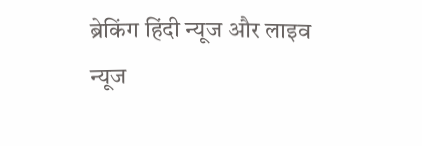ब्रेकिंग हिंदी न्यूज और लाइव न्यूज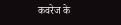कवरेज के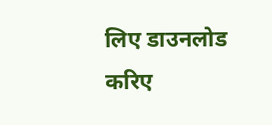लिए डाउनलोड करिए